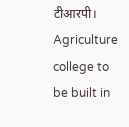टीआरपी। Agriculture college to be built in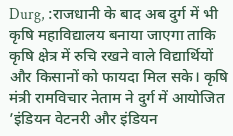Durg, :राजधानी के बाद अब दुर्ग में भी कृषि महाविद्यालय बनाया जाएगा ताकि कृषि क्षेत्र में रुचि रखने वाले विद्यार्थियों और किसानों को फायदा मिल सके। कृषि मंत्री रामविचार नेताम ने दुर्ग में आयोजित ’इंडियन वेटनरी और इंडियन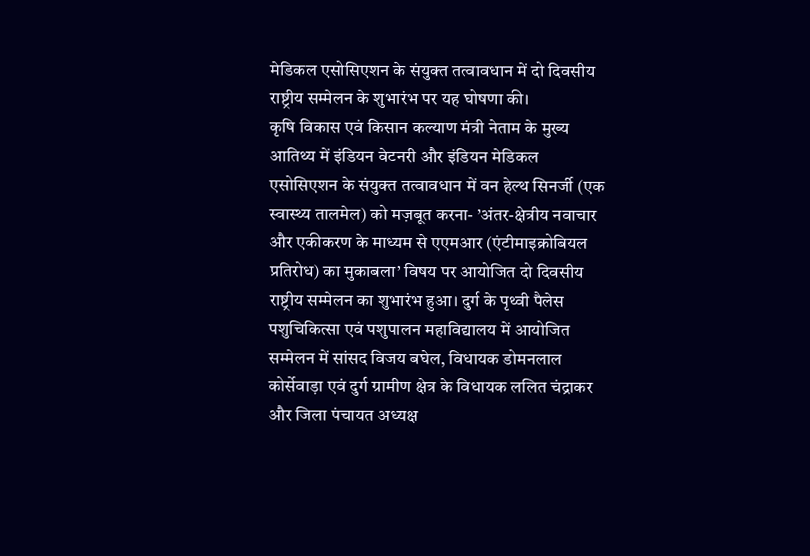मेडिकल एसोसिएशन के संयुक्त तत्वावधान में दो दिवसीय राष्ट्रीय सम्मेलन के शुभारंभ पर यह घोषणा की।
कृषि विकास एवं किसान कल्याण मंत्री नेताम के मुख्य आतिथ्य में इंडियन वेटनरी और इंडियन मेडिकल एसोसिएशन के संयुक्त तत्वावधान में वन हेल्थ सिनर्जी (एक स्वास्थ्य तालमेल) को मज़बूत करना- ’अंतर-क्षेत्रीय नवाचार और एकीकरण के माध्यम से एएमआर (एंटीमाइक्रोबियल प्रतिरोध) का मुकाबला’ विषय पर आयोजित दो दिवसीय राष्ट्रीय सम्मेलन का शुभारंभ हुआ। दुर्ग के पृथ्वी पैलेस पशुचिकित्सा एवं पशुपालन महाविद्यालय में आयोजित सम्मेलन में सांसद विजय बघेल, विधायक डोमनलाल कोर्सेवाड़ा एवं दुर्ग ग्रामीण क्षेत्र के विधायक ललित चंद्राकर और जिला पंचायत अध्यक्ष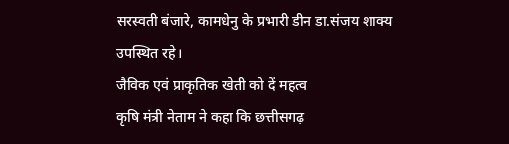सरस्वती बंजारे, कामधेनु के प्रभारी डीन डा.संजय शाक्य उपस्थित रहे।
जैविक एवं प्राकृतिक खेती को दें महत्व
कृषि मंत्री नेताम ने कहा कि छत्तीसगढ़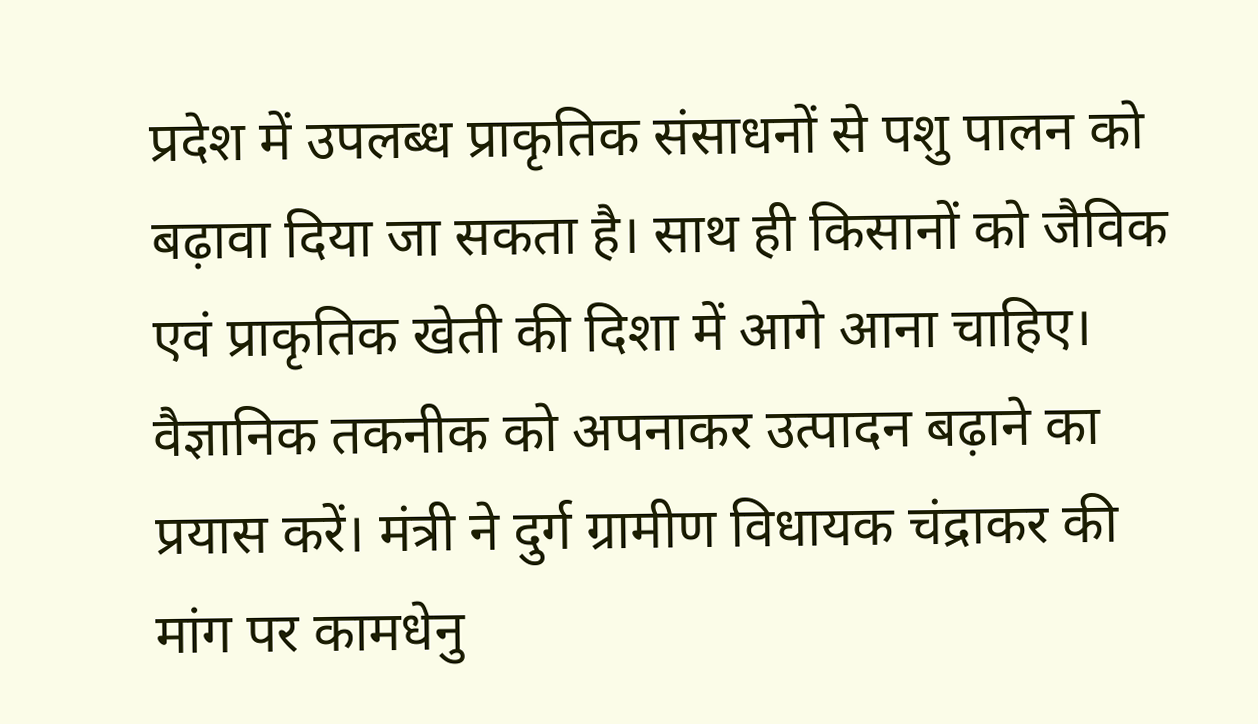प्रदेश में उपलब्ध प्राकृतिक संसाधनों से पशु पालन को बढ़ावा दिया जा सकता है। साथ ही किसानों को जैविक एवं प्राकृतिक खेती की दिशा में आगे आना चाहिए। वैज्ञानिक तकनीक को अपनाकर उत्पादन बढ़ाने का प्रयास करें। मंत्री ने दुर्ग ग्रामीण विधायक चंद्राकर की मांग पर कामधेनु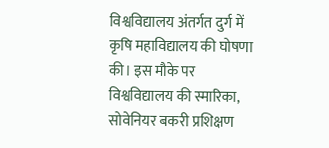विश्वविद्यालय अंतर्गत दुर्ग में कृषि महाविद्यालय की घोषणा की। इस मौके पर विश्वविद्यालय की स्मारिका, सोवेनियर बकरी प्रशिक्षण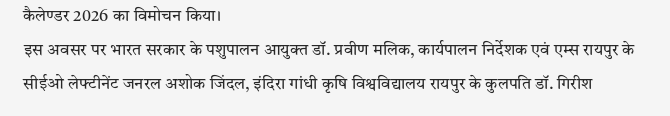कैलेण्डर 2026 का विमोचन किया।
इस अवसर पर भारत सरकार के पशुपालन आयुक्त डॉ. प्रवीण मलिक, कार्यपालन निर्देशक एवं एम्स रायपुर के सीईओ लेफ्टीनेंट जनरल अशोक जिंदल, इंदिरा गांधी कृषि विश्वविद्यालय रायपुर के कुलपति डॉ. गिरीश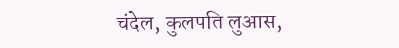चंदेल, कुलपति लुआस,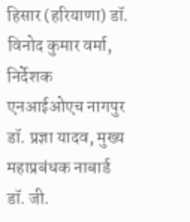हिसार (हरियाणा) डॉ. विनोद कुमार वर्मा, निर्देशक एनआईओएच नागपुर डॉ. प्रज्ञा यादव, मुख्य महाप्रबंधक नाबार्ड डॉ. जी.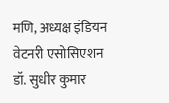मणि, अध्यक्ष इंडियन वेटनरी एसोसिएशन डॉ. सुधीर कुमार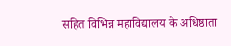सहित विभिन्न महाविद्यालय के अधिष्ठाता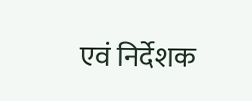एवं निर्देशक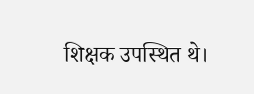शिक्षक उपस्थित थे।